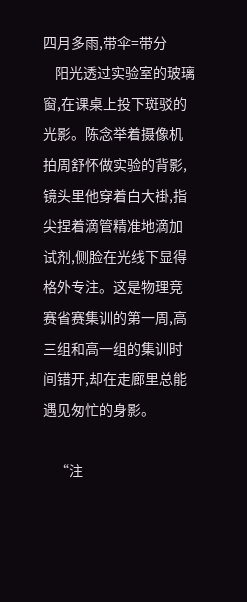四月多雨,带伞=带分
    阳光透过实验室的玻璃窗,在课桌上投下斑驳的光影。陈念举着摄像机拍周舒怀做实验的背影,镜头里他穿着白大褂,指尖捏着滴管精准地滴加试剂,侧脸在光线下显得格外专注。这是物理竞赛省赛集训的第一周,高三组和高一组的集训时间错开,却在走廊里总能遇见匆忙的身影。

    “注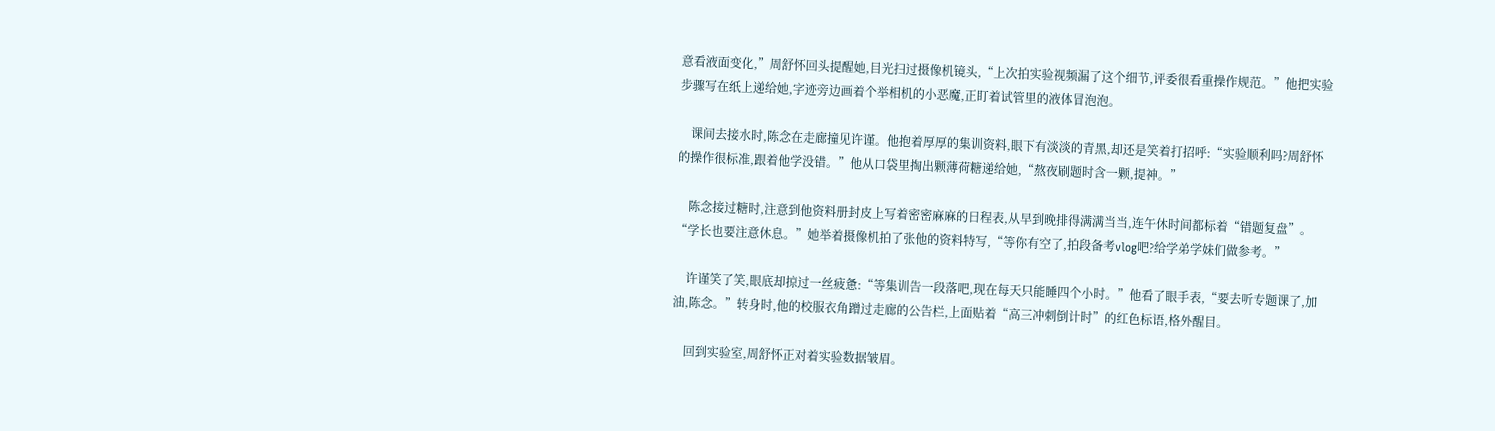意看液面变化,”周舒怀回头提醒她,目光扫过摄像机镜头,“上次拍实验视频漏了这个细节,评委很看重操作规范。”他把实验步骤写在纸上递给她,字迹旁边画着个举相机的小恶魔,正盯着试管里的液体冒泡泡。

    课间去接水时,陈念在走廊撞见许谨。他抱着厚厚的集训资料,眼下有淡淡的青黑,却还是笑着打招呼:“实验顺利吗?周舒怀的操作很标准,跟着他学没错。”他从口袋里掏出颗薄荷糖递给她,“熬夜刷题时含一颗,提神。”

    陈念接过糖时,注意到他资料册封皮上写着密密麻麻的日程表,从早到晚排得满满当当,连午休时间都标着“错题复盘”。“学长也要注意休息。”她举着摄像机拍了张他的资料特写,“等你有空了,拍段备考vlog吧?给学弟学妹们做参考。”

    许谨笑了笑,眼底却掠过一丝疲惫:“等集训告一段落吧,现在每天只能睡四个小时。”他看了眼手表,“要去听专题课了,加油,陈念。”转身时,他的校服衣角蹭过走廊的公告栏,上面贴着“高三冲刺倒计时”的红色标语,格外醒目。

    回到实验室,周舒怀正对着实验数据皱眉。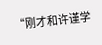“刚才和许谨学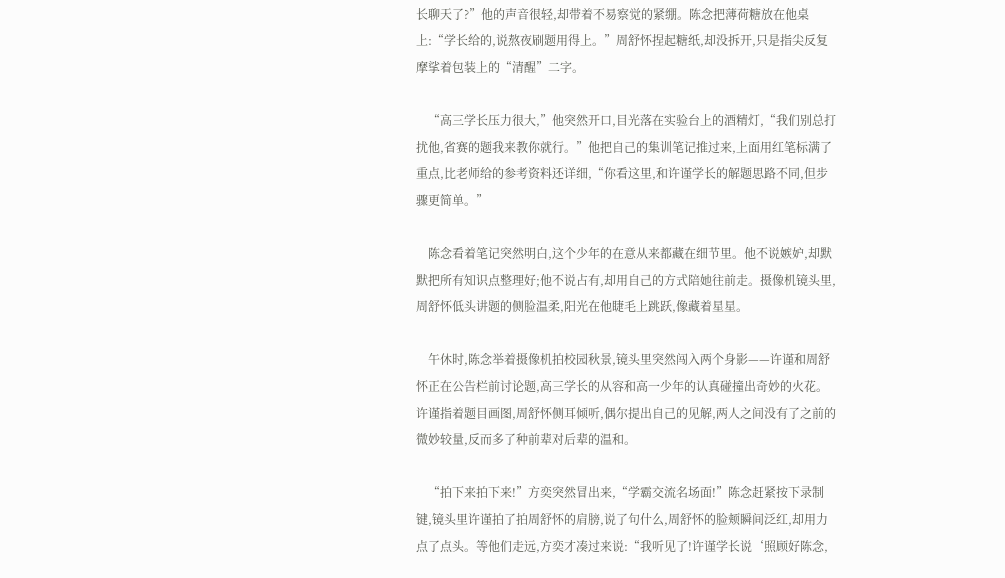长聊天了?”他的声音很轻,却带着不易察觉的紧绷。陈念把薄荷糖放在他桌上:“学长给的,说熬夜刷题用得上。”周舒怀捏起糖纸,却没拆开,只是指尖反复摩挲着包装上的“清醒”二字。

    “高三学长压力很大,”他突然开口,目光落在实验台上的酒精灯,“我们别总打扰他,省赛的题我来教你就行。”他把自己的集训笔记推过来,上面用红笔标满了重点,比老师给的参考资料还详细,“你看这里,和许谨学长的解题思路不同,但步骤更简单。”

    陈念看着笔记突然明白,这个少年的在意从来都藏在细节里。他不说嫉妒,却默默把所有知识点整理好;他不说占有,却用自己的方式陪她往前走。摄像机镜头里,周舒怀低头讲题的侧脸温柔,阳光在他睫毛上跳跃,像藏着星星。

    午休时,陈念举着摄像机拍校园秋景,镜头里突然闯入两个身影——许谨和周舒怀正在公告栏前讨论题,高三学长的从容和高一少年的认真碰撞出奇妙的火花。许谨指着题目画图,周舒怀侧耳倾听,偶尔提出自己的见解,两人之间没有了之前的微妙较量,反而多了种前辈对后辈的温和。

    “拍下来拍下来!”方奕突然冒出来,“学霸交流名场面!”陈念赶紧按下录制键,镜头里许谨拍了拍周舒怀的肩膀,说了句什么,周舒怀的脸颊瞬间泛红,却用力点了点头。等他们走远,方奕才凑过来说:“我听见了!许谨学长说‘照顾好陈念,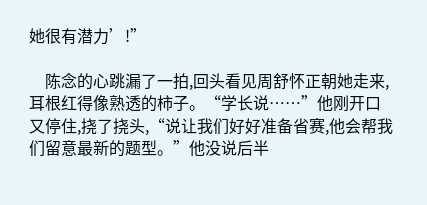她很有潜力’!”

    陈念的心跳漏了一拍,回头看见周舒怀正朝她走来,耳根红得像熟透的柿子。“学长说……”他刚开口又停住,挠了挠头,“说让我们好好准备省赛,他会帮我们留意最新的题型。”他没说后半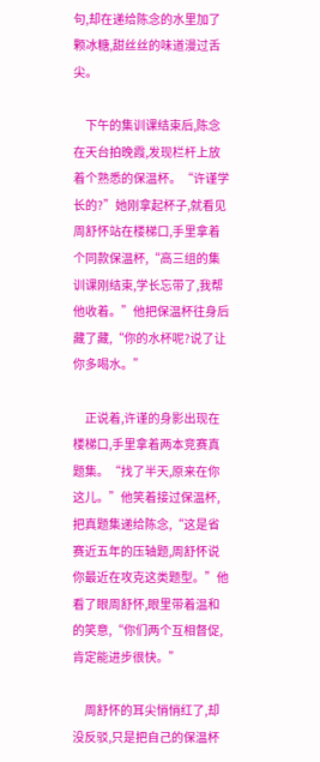句,却在递给陈念的水里加了颗冰糖,甜丝丝的味道漫过舌尖。

    下午的集训课结束后,陈念在天台拍晚霞,发现栏杆上放着个熟悉的保温杯。“许谨学长的?”她刚拿起杯子,就看见周舒怀站在楼梯口,手里拿着个同款保温杯,“高三组的集训课刚结束,学长忘带了,我帮他收着。”他把保温杯往身后藏了藏,“你的水杯呢?说了让你多喝水。”

    正说着,许谨的身影出现在楼梯口,手里拿着两本竞赛真题集。“找了半天,原来在你这儿。”他笑着接过保温杯,把真题集递给陈念,“这是省赛近五年的压轴题,周舒怀说你最近在攻克这类题型。”他看了眼周舒怀,眼里带着温和的笑意,“你们两个互相督促,肯定能进步很快。”

    周舒怀的耳尖悄悄红了,却没反驳,只是把自己的保温杯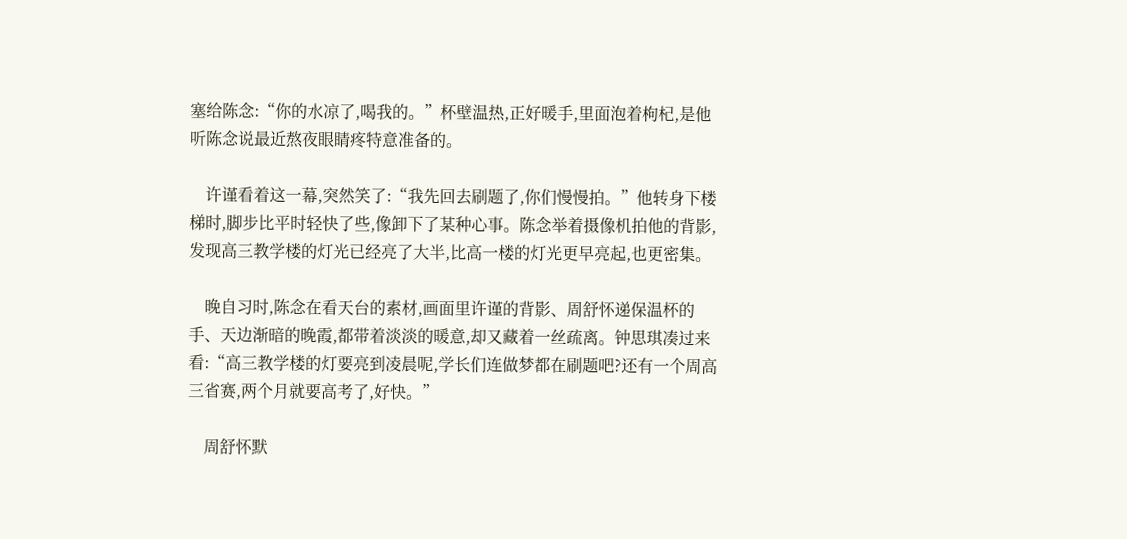塞给陈念:“你的水凉了,喝我的。”杯壁温热,正好暖手,里面泡着枸杞,是他听陈念说最近熬夜眼睛疼特意准备的。

    许谨看着这一幕,突然笑了:“我先回去刷题了,你们慢慢拍。”他转身下楼梯时,脚步比平时轻快了些,像卸下了某种心事。陈念举着摄像机拍他的背影,发现高三教学楼的灯光已经亮了大半,比高一楼的灯光更早亮起,也更密集。

    晚自习时,陈念在看天台的素材,画面里许谨的背影、周舒怀递保温杯的手、天边渐暗的晚霞,都带着淡淡的暖意,却又藏着一丝疏离。钟思琪凑过来看:“高三教学楼的灯要亮到凌晨呢,学长们连做梦都在刷题吧?还有一个周高三省赛,两个月就要高考了,好快。”

    周舒怀默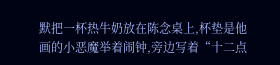默把一杯热牛奶放在陈念桌上,杯垫是他画的小恶魔举着闹钟,旁边写着“十二点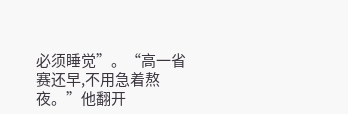必须睡觉”。“高一省赛还早,不用急着熬夜。”他翻开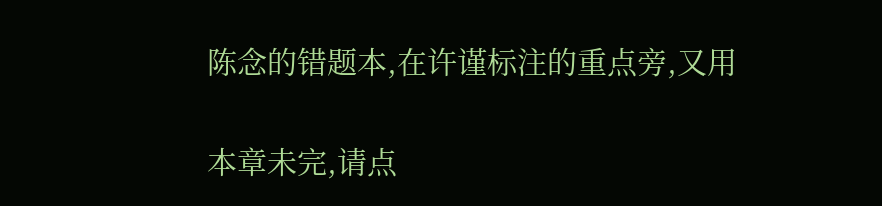陈念的错题本,在许谨标注的重点旁,又用

本章未完,请点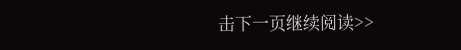击下一页继续阅读>>